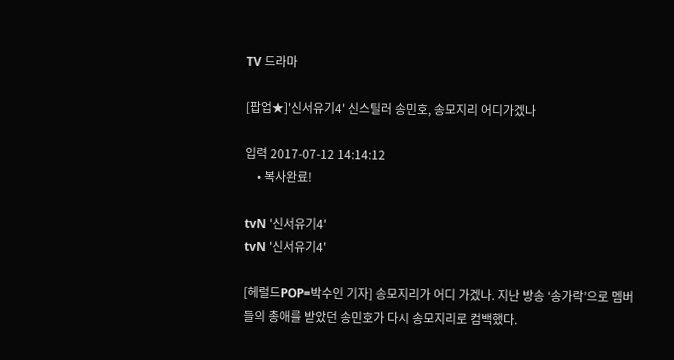TV 드라마

[팝업★]'신서유기4' 신스틸러 송민호, 송모지리 어디가겠나

입력 2017-07-12 14:14:12
    • 복사완료!

tvN '신서유기4'
tvN '신서유기4'

[헤럴드POP=박수인 기자] 송모지리가 어디 가겠나. 지난 방송 ‘송가락’으로 멤버들의 총애를 받았던 송민호가 다시 송모지리로 컴백했다.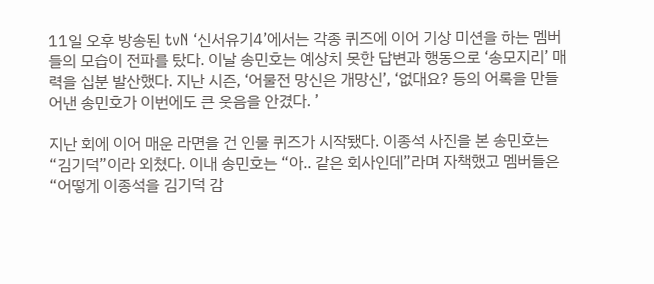11일 오후 방송된 tvN ‘신서유기4’에서는 각종 퀴즈에 이어 기상 미션을 하는 멤버들의 모습이 전파를 탔다. 이날 송민호는 예상치 못한 답변과 행동으로 ‘송모지리’ 매력을 십분 발산했다. 지난 시즌, ‘어물전 망신은 개망신’, ‘없대요? 등의 어록을 만들어낸 송민호가 이번에도 큰 웃음을 안겼다. ’

지난 회에 이어 매운 라면을 건 인물 퀴즈가 시작됐다. 이종석 사진을 본 송민호는 “김기덕”이라 외쳤다. 이내 송민호는 “아.. 같은 회사인데”라며 자책했고 멤버들은 “어떻게 이종석을 김기덕 감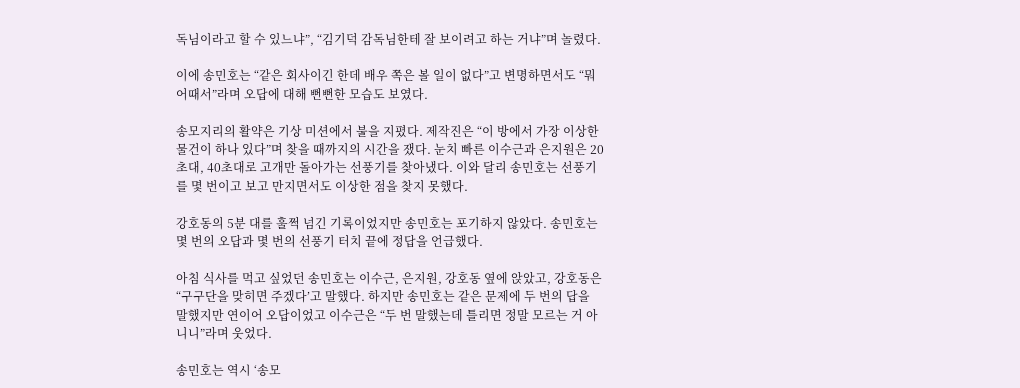독님이라고 할 수 있느냐”, “김기덕 감독님한테 잘 보이려고 하는 거냐”며 놀렸다.

이에 송민호는 “같은 회사이긴 한데 배우 쪽은 볼 일이 없다”고 변명하면서도 “뭐 어때서”라며 오답에 대해 뻔뻔한 모습도 보였다.

송모지리의 활약은 기상 미션에서 불을 지폈다. 제작진은 “이 방에서 가장 이상한 물건이 하나 있다”며 찾을 때까지의 시간을 쟀다. 눈치 빠른 이수근과 은지원은 20초대, 40초대로 고개만 돌아가는 선풍기를 찾아냈다. 이와 달리 송민호는 선풍기를 몇 번이고 보고 만지면서도 이상한 점을 찾지 못했다.

강호동의 5분 대를 훌쩍 넘긴 기록이었지만 송민호는 포기하지 않았다. 송민호는 몇 번의 오답과 몇 번의 선풍기 터치 끝에 정답을 언급했다.

아침 식사를 먹고 싶었던 송민호는 이수근, 은지원, 강호동 옆에 앉았고, 강호동은 “구구단을 맞히면 주겠다’고 말했다. 하지만 송민호는 같은 문제에 두 번의 답을 말했지만 연이어 오답이었고 이수근은 “두 번 말했는데 틀리면 정말 모르는 거 아니니”라며 웃었다.

송민호는 역시 ‘송모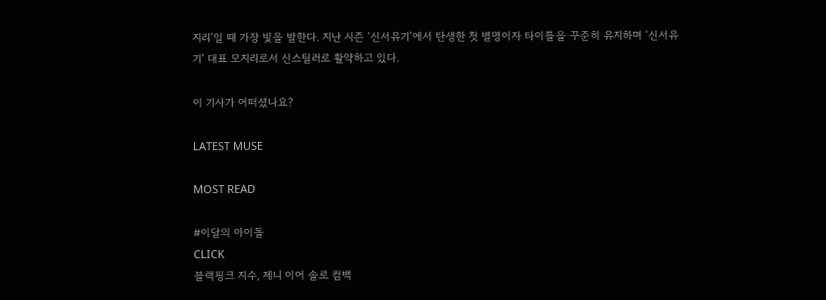지리’일 때 가장 빛을 발한다. 지난 시즌 ‘신서유기’에서 탄생한 첫 별명이자 타이틀을 꾸준히 유지하며 ‘신서유기’ 대표 모지리로서 신스틸러로 활약하고 있다.

이 기사가 어떠셨나요?

LATEST MUSE

MOST READ

#이달의 아이돌
CLICK
블랙핑크 지수, 제니 이어 솔로 컴백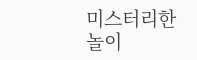미스터리한 놀이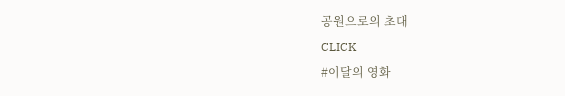공원으로의 초대
CLICK
#이달의 영화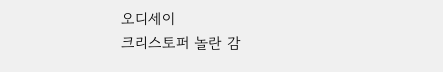오디세이
크리스토퍼 놀란 감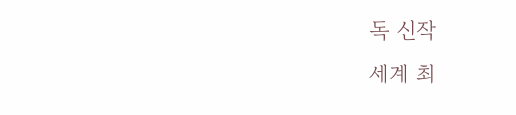독 신작
세계 최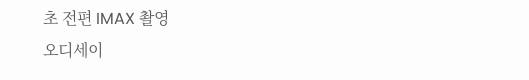초 전편 IMAX 촬영
오디세이